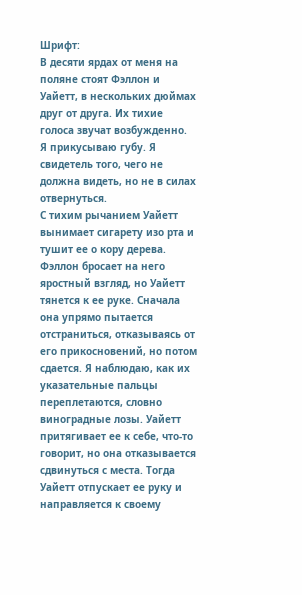Шрифт:
В десяти ярдах от меня на поляне стоят Фэллон и Уайетт, в нескольких дюймах друг от друга. Их тихие голоса звучат возбужденно.
Я прикусываю губу. Я свидетель того, чего не должна видеть, но не в силах отвернуться.
С тихим рычанием Уайетт вынимает сигарету изо рта и тушит ее о кору дерева.
Фэллон бросает на него яростный взгляд, но Уайетт тянется к ее руке. Сначала она упрямо пытается отстраниться, отказываясь от его прикосновений, но потом сдается. Я наблюдаю, как их указательные пальцы переплетаются, словно виноградные лозы. Уайетт притягивает ее к себе, что-то говорит, но она отказывается сдвинуться с места. Тогда Уайетт отпускает ее руку и направляется к своему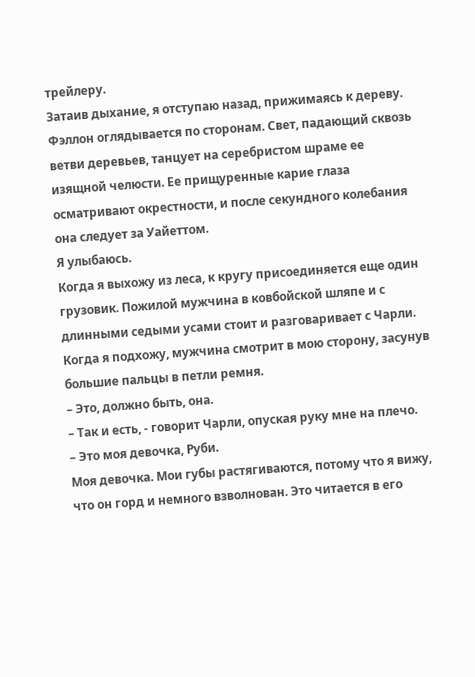трейлеру.
Затаив дыхание, я отступаю назад, прижимаясь к дереву.
Фэллон оглядывается по сторонам. Свет, падающий сквозь ветви деревьев, танцует на серебристом шраме ее изящной челюсти. Ее прищуренные карие глаза осматривают окрестности, и после секундного колебания она следует за Уайеттом.
Я улыбаюсь.
Когда я выхожу из леса, к кругу присоединяется еще один грузовик. Пожилой мужчина в ковбойской шляпе и с длинными седыми усами стоит и разговаривает с Чарли.
Когда я подхожу, мужчина смотрит в мою сторону, засунув большие пальцы в петли ремня.
– Это, должно быть, она.
– Так и есть, - говорит Чарли, опуская руку мне на плечо.
– Это моя девочка, Руби.
Моя девочка. Мои губы растягиваются, потому что я вижу, что он горд и немного взволнован. Это читается в его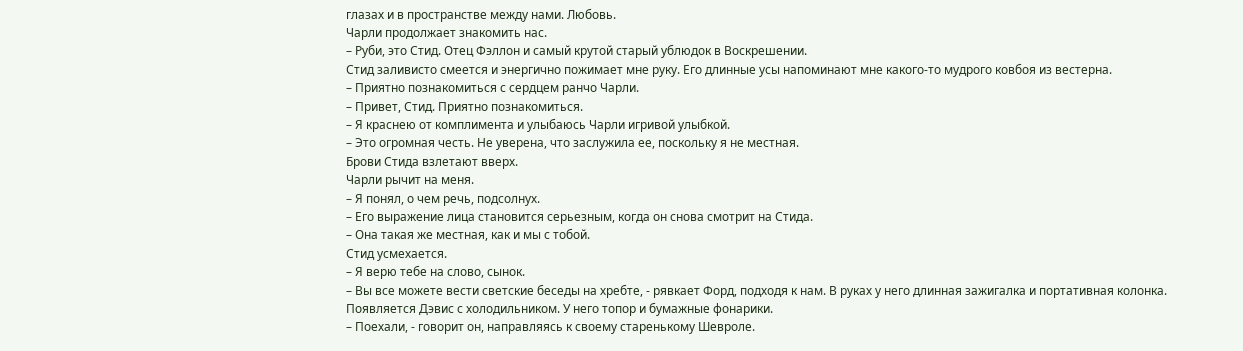глазах и в пространстве между нами. Любовь.
Чарли продолжает знакомить нас.
– Руби, это Стид. Отец Фэллон и самый крутой старый ублюдок в Воскрешении.
Стид заливисто смеется и энергично пожимает мне руку. Его длинные усы напоминают мне какого-то мудрого ковбоя из вестерна.
– Приятно познакомиться с сердцем ранчо Чарли.
– Привет, Стид. Приятно познакомиться.
– Я краснею от комплимента и улыбаюсь Чарли игривой улыбкой.
– Это огромная честь. Не уверена, что заслужила ее, поскольку я не местная.
Брови Стида взлетают вверх.
Чарли рычит на меня.
– Я понял, о чем речь, подсолнух.
– Его выражение лица становится серьезным, когда он снова смотрит на Стида.
– Она такая же местная, как и мы с тобой.
Стид усмехается.
– Я верю тебе на слово, сынок.
– Вы все можете вести светские беседы на хребте, - рявкает Форд, подходя к нам. В руках у него длинная зажигалка и портативная колонка.
Появляется Дэвис с холодильником. У него топор и бумажные фонарики.
– Поехали, - говорит он, направляясь к своему старенькому Шевроле.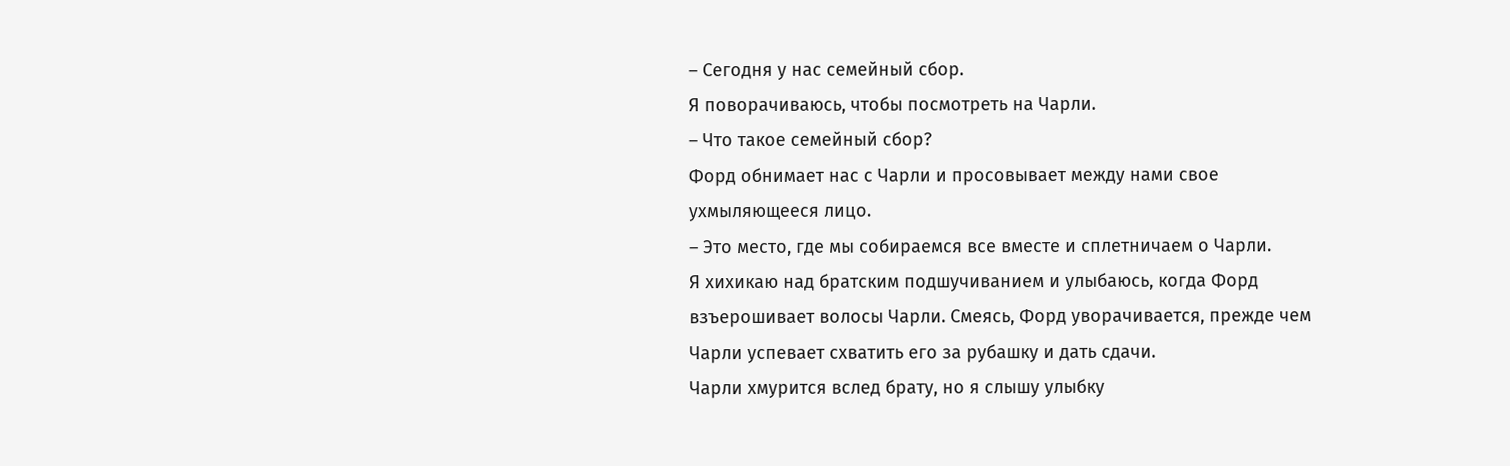– Сегодня у нас семейный сбор.
Я поворачиваюсь, чтобы посмотреть на Чарли.
– Что такое семейный сбор?
Форд обнимает нас с Чарли и просовывает между нами свое ухмыляющееся лицо.
– Это место, где мы собираемся все вместе и сплетничаем о Чарли.
Я хихикаю над братским подшучиванием и улыбаюсь, когда Форд взъерошивает волосы Чарли. Смеясь, Форд уворачивается, прежде чем Чарли успевает схватить его за рубашку и дать сдачи.
Чарли хмурится вслед брату, но я слышу улыбку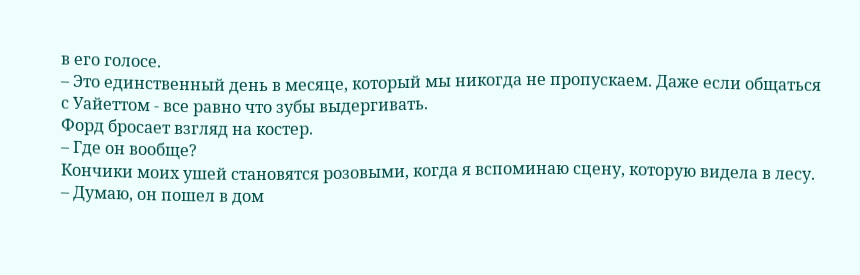в его голосе.
– Это единственный день в месяце, который мы никогда не пропускаем. Даже если общаться с Уайеттом - все равно что зубы выдергивать.
Форд бросает взгляд на костер.
– Где он вообще?
Кончики моих ушей становятся розовыми, когда я вспоминаю сцену, которую видела в лесу.
– Думаю, он пошел в дом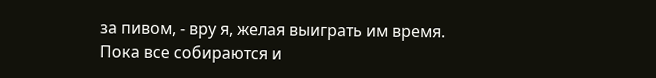за пивом, - вру я, желая выиграть им время.
Пока все собираются и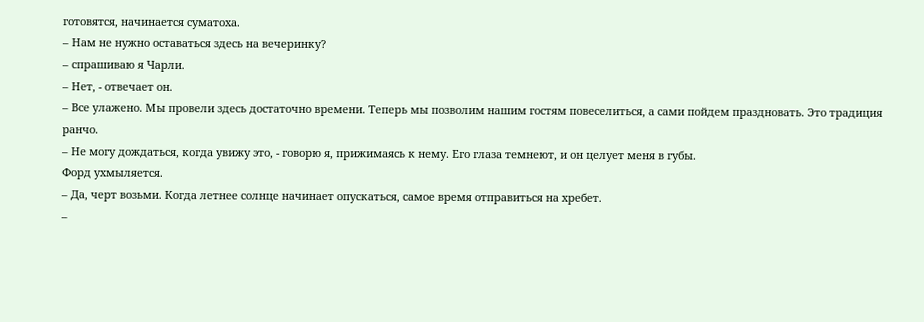готовятся, начинается суматоха.
– Нам не нужно оставаться здесь на вечеринку?
– спрашиваю я Чарли.
– Нет, - отвечает он.
– Все улажено. Мы провели здесь достаточно времени. Теперь мы позволим нашим гостям повеселиться, а сами пойдем праздновать. Это традиция ранчо.
– Не могу дождаться, когда увижу это, - говорю я, прижимаясь к нему. Его глаза темнеют, и он целует меня в губы.
Форд ухмыляется.
– Да, черт возьми. Когда летнее солнце начинает опускаться, самое время отправиться на хребет.
–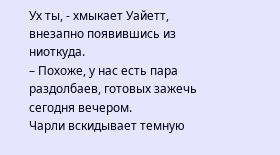Ух ты, - хмыкает Уайетт, внезапно появившись из ниоткуда.
– Похоже, у нас есть пара раздолбаев, готовых зажечь сегодня вечером.
Чарли вскидывает темную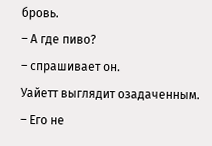бровь.
– А где пиво?
– спрашивает он.
Уайетт выглядит озадаченным.
– Его не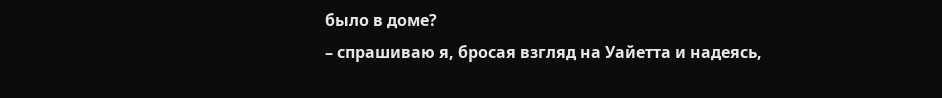было в доме?
– спрашиваю я, бросая взгляд на Уайетта и надеясь,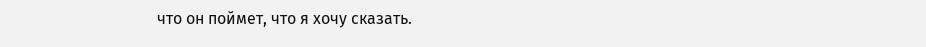что он поймет, что я хочу сказать.